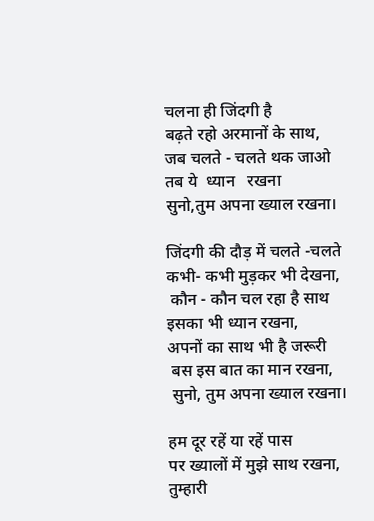चलना ही जिंदगी है
बढ़ते रहो अरमानों के साथ,
जब चलते - चलते थक जाओ
तब ये  ध्यान   रखना
सुनो,तुम अपना ख्याल रखना।

जिंदगी की दौड़ में चलते -चलते
कभी- कभी मुड़कर भी देखना,
 कौन - कौन चल रहा है साथ
इसका भी ध्यान रखना,
अपनों का साथ भी है जरूरी
 बस इस बात का मान रखना,
 सुनो, तुम अपना ख्याल रखना।

हम दूर रहें या रहें पास
पर ख्यालों में मुझे साथ रखना,
तुम्हारी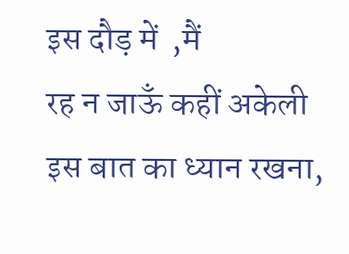इस दौड़ में  ,मैं
रह न जाऊँ कहीं अकेली
इस बात का ध्यान रखना,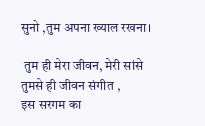सुनो ,तुम अपना ख्याल रखना।

 तुम ही मेरा जीवन, मेरी सांसे
तुमसे ही जीवन संगीत ,
इस सरगम का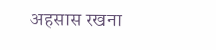अहसास रखना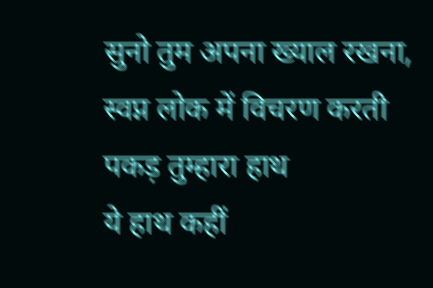सुनो तुम अपना ख्याल रखना,
स्वप्न लोक में विचरण करती
पकड़ तुम्हारा हाथ
ये हाथ कहीं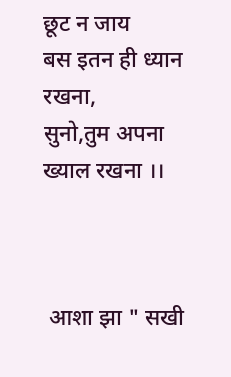छूट न जाय
बस इतन ही ध्यान रखना,
सुनो,तुम अपना ख्याल रखना ।।



 आशा झा " सखी